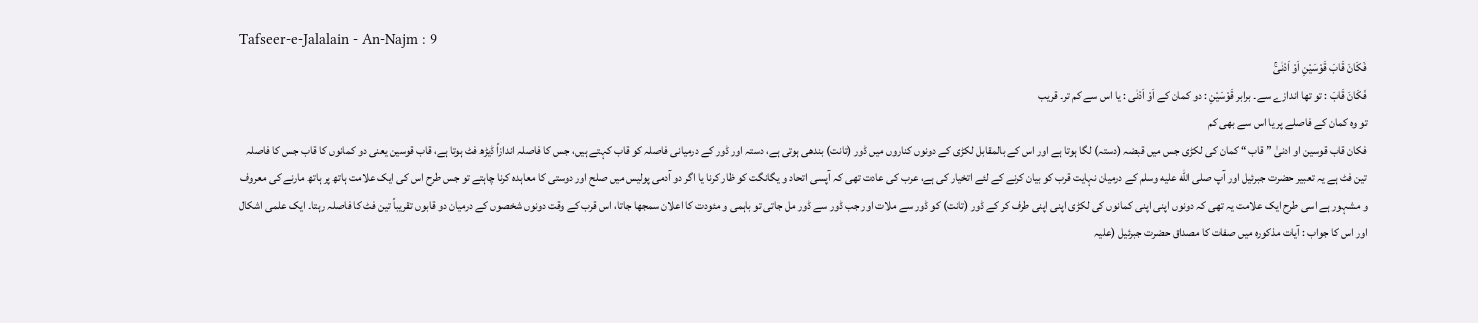Tafseer-e-Jalalain - An-Najm : 9
فَكَانَ قَابَ قَوْسَیْنِ اَوْ اَدْنٰىۚ
فَكَانَ قَابَ : تو تھا اندازے سے۔ برابر قَوْسَيْنِ : دو کمان کے اَوْ اَدْنٰى : یا اس سے کم تر۔ قریب
تو وہ کمان کے فاصلے پر یا اس سے بھی کم
فکان قاب قوسین او ادنیٰ ” قاب “ کمان کی لکڑی جس میں قبضہ (دستہ) لگا ہوتا ہے اور اس کے بالمقابل لکڑی کے دونوں کناروں میں ڈور (تانت) بندھی ہوتی ہے، دستہ اور ڈور کے درمیانی فاصلہ کو قاب کہتے ہیں، جس کا فاصلہ اندازاً ڈیڑھ فٹ ہوتا ہے، قاب قوسین یعنی دو کمانوں کا قاب جس کا فاصلہ تین فٹ ہے یہ تعبیر حضرت جبرئیل اور آپ صلى الله عليه وسلم کے درمیان نہایت قرب کو بیان کرنے کے لئے اتخیار کی ہے، عرب کی عادت تھی کہ آپسی اتحاد و یگانگت کو ظار کرنا یا اگر دو آدمی پولیس میں صلح اور دوستی کا معاہدہ کرنا چاہتے تو جس طرح اس کی ایک علامت ہاتھ پر ہاتھ مارنے کی معروف و مشہور ہے اسی طرح ایک علامت یہ تھی کہ دونوں اپنی اپنی کمانوں کی لکڑی اپنی اپنی طرف کر کے ڈور (تانت) کو ڈور سے ملات اور جب ڈور سے ڈور مل جاتی تو باہمی و مئودت کا اعلان سمجھا جاتا، اس قرب کے وقت دونوں شخصوں کے درمیان دو قابوں تقریباً تین فٹ کا فاصلہ رہتا۔ ایک علمی اشکال اور اس کا جواب : آیات مذکورہ میں صفات کا مصداق حضرت جبرئیل (علیہ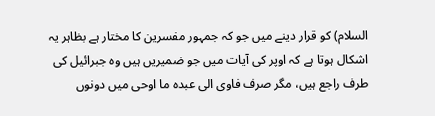السلام) کو قرار دینے میں جو کہ جمہور مفسرین کا مختار ہے بظاہر یہ اشکال ہوتا ہے کہ اوپر کی آیات میں جو ضمیریں ہیں وہ جبرائیل کی طرف راجع ہیں، مگر صرف فاوی الی عبدہ ما اوحی میں دونوں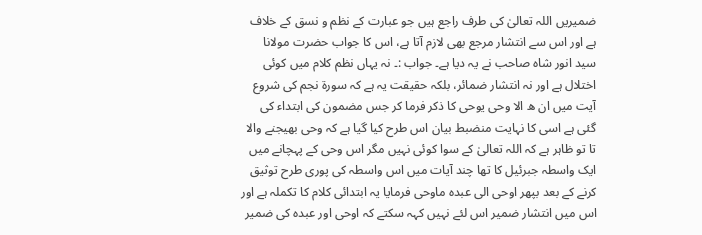ضمیریں اللہ تعالیٰ کی طرف راجع ہیں جو عبارت کے نظم و نسق کے خلاف ہے اور اس سے انتشار مرجع بھی لازم آتا ہے، اس کا جواب حضرت مولانا سید انور شاہ صاحب نے یہ دیا ہے۔ جواب :۔ نہ یہاں نظم کلام میں کوئی اختلال ہے اور نہ انتشار ضمائر، بلکہ حقیقت یہ ہے کہ سورة نجم کی شروع آیت میں ان ھ الا وحی یوحی کا ذکر فرما کر جس مضمون کی ابتداء کی گئی ہے اسی کا نہایت منضبط بیان اس طرح کیا گیا ہے کہ وحی بھیجنے والا تا تو ظاہر ہے کہ اللہ تعالیٰ کے سوا کوئی نہیں مگر اس وحی کے پہچانے میں ایک واسطہ جبرئیل کا تھا چند آیات میں اس واسطہ کی پوری طرح توثیق کرنے کے بعد بپھر اوحی الی عبدہ ماوحی فرمایا یہ ابتدائی کلام کا تکملہ ہے اور اس میں انتشار ضمیر اس لئے نہیں کہہ سکتے کہ اوحی اور عبدہ کی ضمیر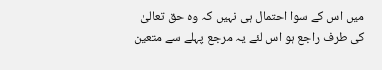میں اس کے سوا احتمال ہی نہیں کہ وہ حق تعالیٰ کی طرف راجع ہو اس لئے یہ مرجع پہلے سے متعین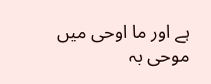ہے اور ما اوحی میں موحی بہ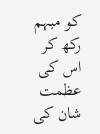کو مبہم رکھ کر اس کی عظمت شان کی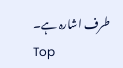طرف اشارہ ہے۔
Top